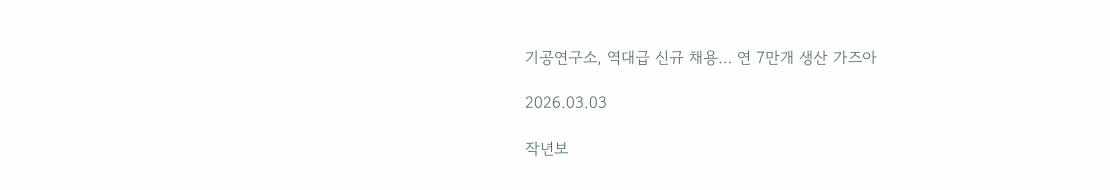기공연구소, 역대급 신규 채용… 연 7만개 생산 가즈아

2026.03.03

작년보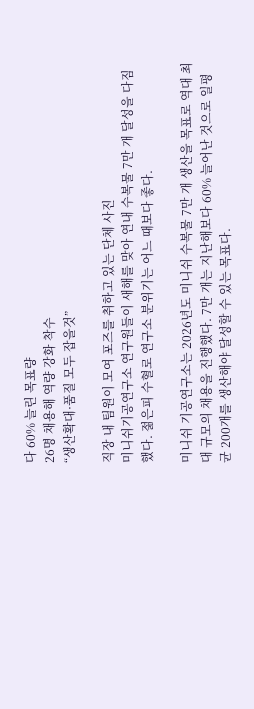다 60% 늘린 목표량
26명 채용해 역량 강화 착수
“생산확대·품질 모두 잡을것”

직장 내 팀원이 모여 포즈를 취하고 있는 단체 사진
미니쉬기공연구소 연구원들이 새해를 맞아 연내 수복물 7만 개 달성을 다짐했다. 젊은피 수혈로 연구소 분위기는 어느 때보다 좋다.

미니쉬 기공연구소는 2026년도 미니쉬 수복물 7만 개 생산을 목표로 역대 최대 규모의 채용을 진행했다. 7만 개는 지난해보다 60% 늘어난 것으로 일평균 200개를 생산해야 달성할 수 있는 목표다.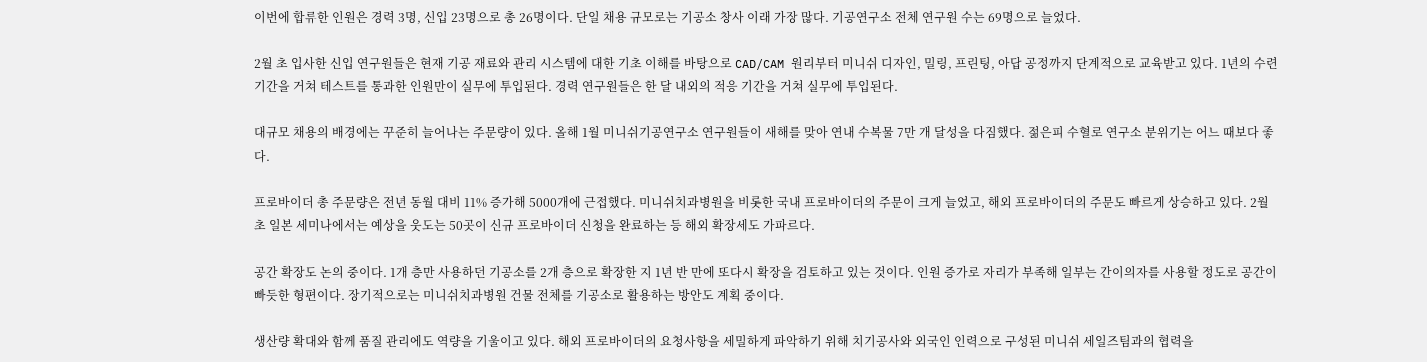이번에 합류한 인원은 경력 3명, 신입 23명으로 총 26명이다. 단일 채용 규모로는 기공소 창사 이래 가장 많다. 기공연구소 전체 연구원 수는 69명으로 늘었다.

2월 초 입사한 신입 연구원들은 현재 기공 재료와 관리 시스템에 대한 기초 이해를 바탕으로 CAD/CAM 원리부터 미니쉬 디자인, 밀링, 프린팅, 아답 공정까지 단계적으로 교육받고 있다. 1년의 수련 기간을 거쳐 테스트를 통과한 인원만이 실무에 투입된다. 경력 연구원들은 한 달 내외의 적응 기간을 거쳐 실무에 투입된다.

대규모 채용의 배경에는 꾸준히 늘어나는 주문량이 있다. 올해 1월 미니쉬기공연구소 연구원들이 새해를 맞아 연내 수복물 7만 개 달성을 다짐했다. 젊은피 수혈로 연구소 분위기는 어느 때보다 좋다.

프로바이더 총 주문량은 전년 동월 대비 11% 증가해 5000개에 근접했다. 미니쉬치과병원을 비롯한 국내 프로바이더의 주문이 크게 늘었고, 해외 프로바이더의 주문도 빠르게 상승하고 있다. 2월 초 일본 세미나에서는 예상을 웃도는 50곳이 신규 프로바이더 신청을 완료하는 등 해외 확장세도 가파르다.

공간 확장도 논의 중이다. 1개 층만 사용하던 기공소를 2개 층으로 확장한 지 1년 반 만에 또다시 확장을 검토하고 있는 것이다. 인원 증가로 자리가 부족해 일부는 간이의자를 사용할 정도로 공간이 빠듯한 형편이다. 장기적으로는 미니쉬치과병원 건물 전체를 기공소로 활용하는 방안도 계획 중이다.

생산량 확대와 함께 품질 관리에도 역량을 기울이고 있다. 해외 프로바이더의 요청사항을 세밀하게 파악하기 위해 치기공사와 외국인 인력으로 구성된 미니쉬 세일즈팀과의 협력을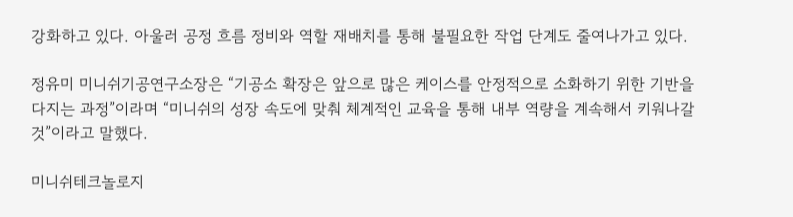강화하고 있다. 아울러 공정 흐름 정비와 역할 재배치를 통해 불필요한 작업 단계도 줄여나가고 있다.

정유미 미니쉬기공연구소장은 “기공소 확장은 앞으로 많은 케이스를 안정적으로 소화하기 위한 기반을 다지는 과정”이라며 “미니쉬의 성장 속도에 맞춰 체계적인 교육을 통해 내부 역량을 계속해서 키워나갈 것”이라고 말했다.

미니쉬테크놀로지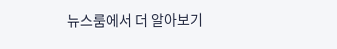뉴스룸에서 더 알아보기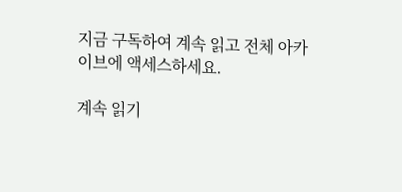지금 구독하여 계속 읽고 전체 아카이브에 액세스하세요.

계속 읽기